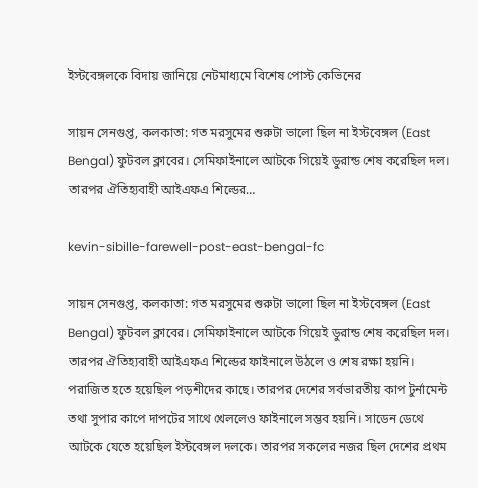ইস্টবেঙ্গলকে বিদায় জানিয়ে নেটমাধ্যমে বিশেষ পোস্ট কেভিনের

সায়ন সেনগুপ্ত, কলকাতা: গত মরসুমের শুরুটা ভালো ছিল না ইস্টবেঙ্গল (East Bengal) ফুটবল ক্লাবের। সেমিফাইনালে আটকে গিয়েই ডুরান্ড শেষ করেছিল দল। তারপর ঐতিহ্যবাহী আইএফএ শিল্ডের…

kevin-sibille-farewell-post-east-bengal-fc

সায়ন সেনগুপ্ত, কলকাতা: গত মরসুমের শুরুটা ভালো ছিল না ইস্টবেঙ্গল (East Bengal) ফুটবল ক্লাবের। সেমিফাইনালে আটকে গিয়েই ডুরান্ড শেষ করেছিল দল। তারপর ঐতিহ্যবাহী আইএফএ শিল্ডের ফাইনালে উঠলে ও শেষ রক্ষা হয়নি। পরাজিত হতে হয়েছিল পড়শীদের কাছে। তারপর দেশের সর্বভারতীয় কাপ টুর্নামেন্ট তথা সুপার কাপে দাপটের সাথে খেললেও ফাইনালে সম্ভব হয়নি। সাডেন ডেথে আটকে যেতে হয়েছিল ইস্টবেঙ্গল দলকে। তারপর সকলের নজর ছিল দেশের প্রথম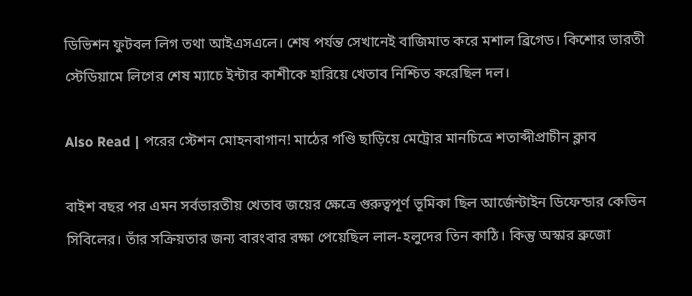ডিভিশন ফুটবল লিগ তথা আইএসএলে। শেষ পর্যন্ত সেখানেই বাজিমাত করে মশাল ব্রিগেড‌‌। কিশোর ভারতী স্টেডিয়ামে লিগের শেষ ম্যাচে ইন্টার কাশীকে হারিয়ে খেতাব নিশ্চিত করেছিল দল।

Also Read | পরের স্টেশন মোহনবাগান! মাঠের গণ্ডি ছাড়িয়ে মেট্রোর মানচিত্রে শতাব্দীপ্রাচীন ক্লাব

বাইশ বছর পর এমন সর্বভারতীয় খেতাব জয়ের ক্ষেত্রে গুরুত্বপূর্ণ ভূমিকা ছিল আর্জেন্টাইন ডিফেন্ডার কেভিন সিবিলের। তাঁর সক্রিয়তার জন্য বারংবার রক্ষা পেয়েছিল লাল-হলুদের তিন কাঠি। কিন্তু অস্কার ব্রুজো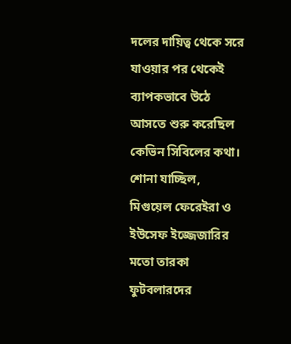দলের দায়িত্ব থেকে সরে যাওয়ার পর থেকেই ব্যাপকভাবে উঠে আসতে শুরু করেছিল কেভিন সিবিলের কথা। শোনা যাচ্ছিল, মিগুয়েল ফেরেইরা ও ইউসেফ ইজ্জেজারি‌র মতো তারকা ফুটবলারদের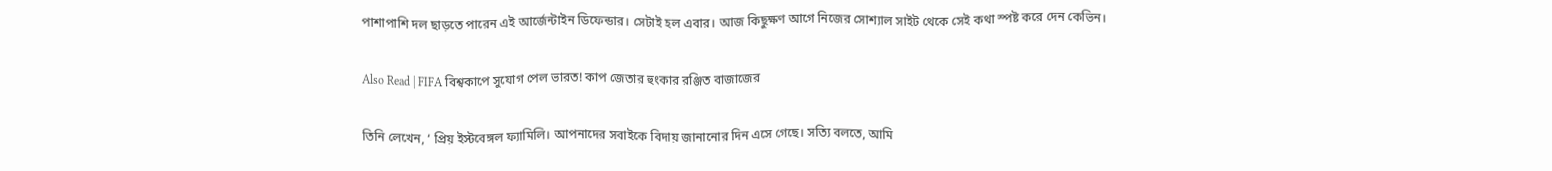পাশাপাশি দল ছাড়তে পারেন এই আর্জেন্টাইন ডিফেন্ডার। সেটাই হল এবার। আজ কিছুক্ষণ আগে নিজের সোশ্যাল সাইট থেকে সেই কথা স্পষ্ট করে দেন কেভিন।

Also Read | FIFA বিশ্বকাপে সুযোগ পেল ভারত! কাপ জেতার হুংকার রঞ্জিত বাজাজের

তিনি লেখেন, ‘ প্রিয় ইস্টবেঙ্গল ফ্যামিলি। আপনাদের সবাইকে বিদায় জানানোর দিন এসে গেছে। সত্যি বলতে, আমি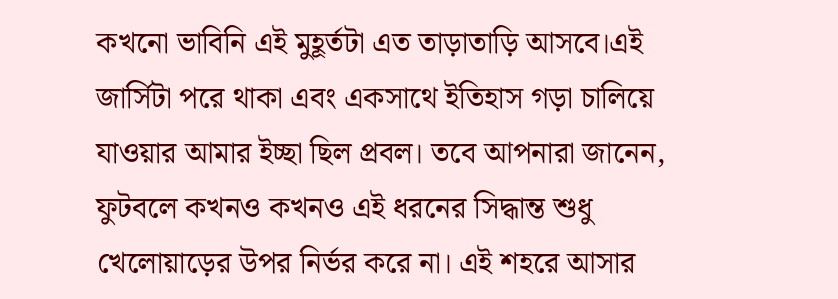কখনো ভাবিনি এই মুহূর্তটা এত তাড়াতাড়ি আসবে।এই জার্সিটা পরে থাকা এবং একসাথে ইতিহাস গড়া চালিয়ে যাওয়ার আমার ইচ্ছা ছিল প্রবল। তবে আপনারা জানেন, ফুটবলে কখনও কখনও এই ধরনের সিদ্ধান্ত শুধু খেলোয়াড়ের উপর নির্ভর করে না। এই শহরে আসার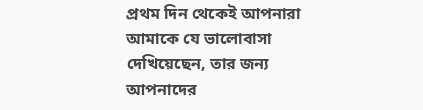প্রথম দিন থেকেই আপনারা আমাকে যে ভালোবাসা দেখিয়েছেন, তার জন্য আপনাদের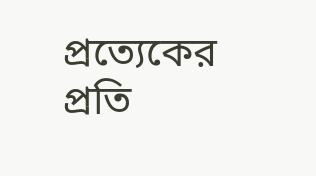প্রত্যেকের প্রতি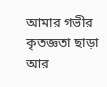আমার গভীর কৃতজ্ঞতা ছাড়া আর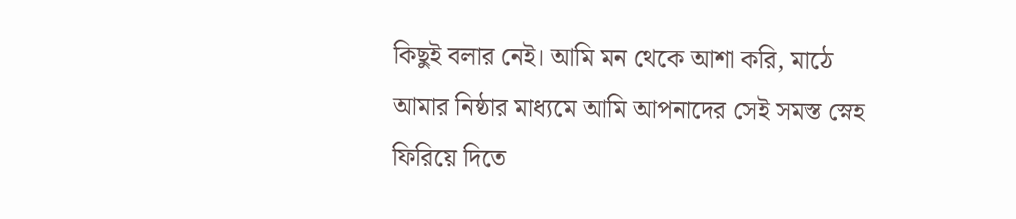কিছুই বলার নেই। আমি মন থেকে আশা করি, মাঠে আমার নিষ্ঠার মাধ্যমে আমি আপনাদের সেই সমস্ত স্নেহ ফিরিয়ে দিতে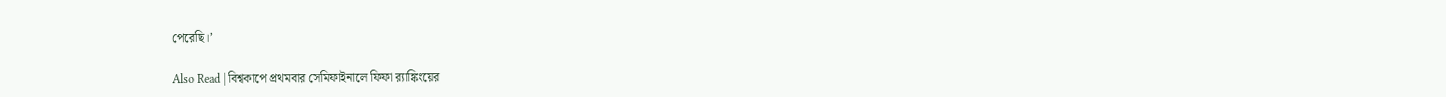পেরেছি।’

Also Read | বিশ্বকাপে প্রথমবার সেমিফাইনালে ফিফা র‍্যাঙ্কিংয়ের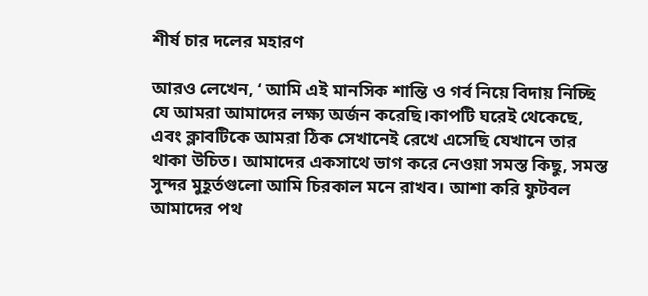শীর্ষ চার দলের মহারণ

আরও লেখেন, ‘ আমি এই মানসিক শান্তি ও গর্ব নিয়ে বিদায় নিচ্ছি যে আমরা আমাদের লক্ষ্য অর্জন করেছি।কাপটি ঘরেই থেকেছে, এবং ক্লাবটিকে আমরা ঠিক সেখানেই রেখে এসেছি যেখানে তার থাকা উচিত। আমাদের একসাথে ভাগ করে নেওয়া সমস্ত কিছু, সমস্ত সুন্দর মুহূর্তগুলো আমি চিরকাল মনে রাখব। আশা করি ফুটবল আমাদের পথ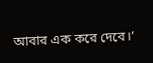আবার এক করে দেবে।’